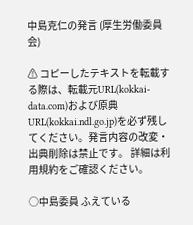中島克仁の発言 (厚生労働委員会)

⚠ コピーしたテキストを転載する際は、転載元URL(kokkai-data.com)および原典URL(kokkai.ndl.go.jp)を必ず残してください。発言内容の改変・出典削除は禁止です。 詳細は利用規約をご確認ください。

○中島委員 ふえている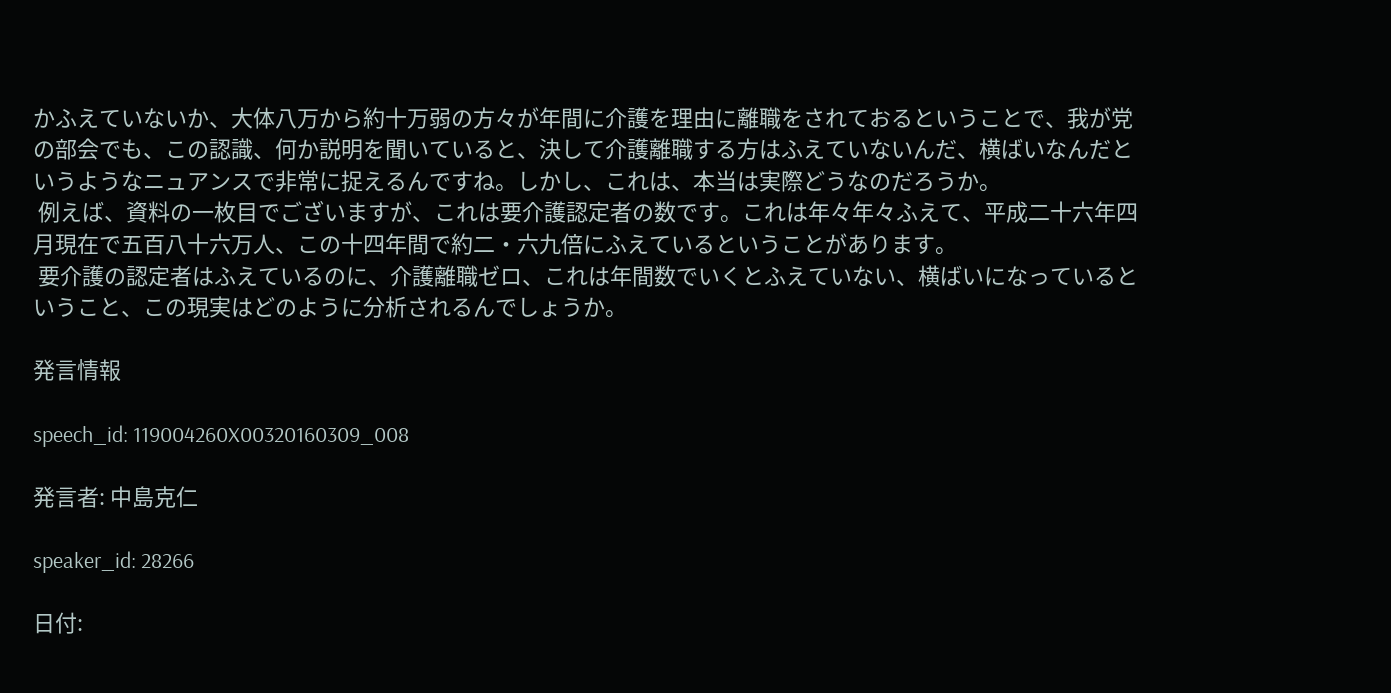かふえていないか、大体八万から約十万弱の方々が年間に介護を理由に離職をされておるということで、我が党の部会でも、この認識、何か説明を聞いていると、決して介護離職する方はふえていないんだ、横ばいなんだというようなニュアンスで非常に捉えるんですね。しかし、これは、本当は実際どうなのだろうか。
 例えば、資料の一枚目でございますが、これは要介護認定者の数です。これは年々年々ふえて、平成二十六年四月現在で五百八十六万人、この十四年間で約二・六九倍にふえているということがあります。
 要介護の認定者はふえているのに、介護離職ゼロ、これは年間数でいくとふえていない、横ばいになっているということ、この現実はどのように分析されるんでしょうか。

発言情報

speech_id: 119004260X00320160309_008

発言者: 中島克仁

speaker_id: 28266

日付: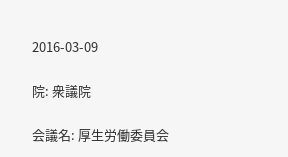2016-03-09

院: 衆議院

会議名: 厚生労働委員会